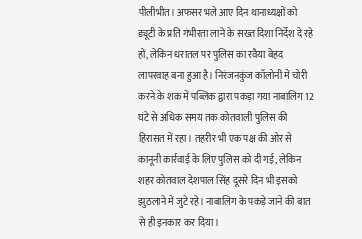पीलीभीत। अफसर भले आए दिन थानाध्यक्षों को ड्यूटी के प्रति गंभीरता लाने के सख्त दिशा निर्देश दे रहे हों, लेकिन धरातल पर पुलिस का रवैया बेहद लापरवाह बना हुआ है। निरंजनकुंज कॉलोनी में चोरी करने के शक में पब्लिक द्वारा पकड़ा गया नाबालिग 12 घंटे से अधिक समय तक कोतवाली पुलिस की हिरासत में रहा। तहरीर भी एक पक्ष की ओर से कानूनी कार्रवाई के लिए पुलिस को दी गई, लेकिन शहर कोतवाल देशपाल सिंह दूसरे दिन भी इसको झुठलाने में जुटे रहे। नाबालिग के पकड़े जाने की बात से ही इनकार कर दिया।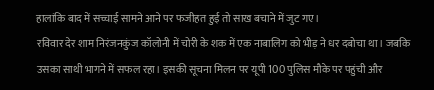हालांकि बाद में सच्चाई सामने आने पर फजीहत हुई तो साख बचाने में जुट गए।
रविवार देर शाम निरंजनकुंज कॉलोनी में चोरी के शक में एक नाबालिग को भीड़ ने धर दबोचा था। जबकि उसका साथी भागने में सफल रहा। इसकी सूचना मिलन पर यूपी 100 पुलिस मौके पर पहुंची और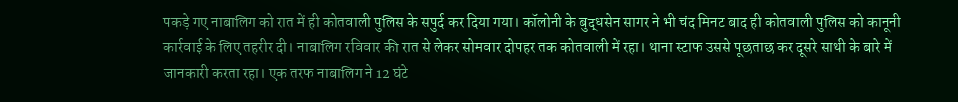पकड़े गए नाबालिग को रात में ही कोतवाली पुलिस के सपुर्द कर दिया गया। कॉलोनी के बुद्धसेन सागर ने भी चंद मिनट बाद ही कोतवाली पुलिस को कानूनी कार्रवाई के लिए तहरीर दी। नाबालिग रविवार की रात से लेकर सोमवार दोपहर तक कोतवाली में रहा। थाना स्टाफ उससे पूछताछ कर दूसरे साथी के बारे में जानकारी करता रहा। एक तरफ नाबालिग ने 12 घंटे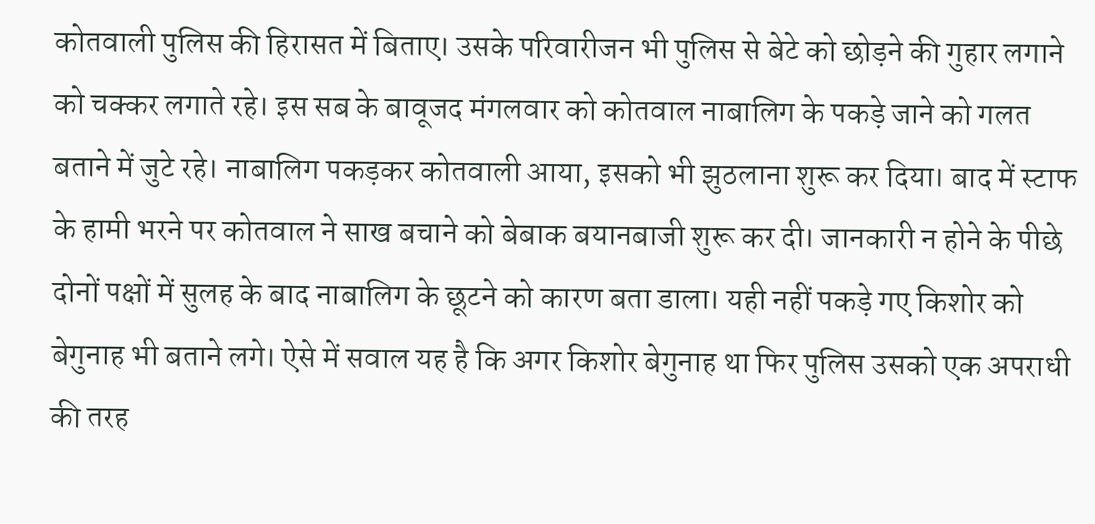कोतवाली पुलिस की हिरासत में बिताए। उसके परिवारीजन भी पुलिस से बेटे को छोड़ने की गुहार लगाने को चक्कर लगाते रहे। इस सब के बावूजद मंगलवार को कोतवाल नाबालिग के पकड़े जाने को गलत बताने में जुटे रहे। नाबालिग पकड़कर कोतवाली आया, इसको भी झुठलाना शुरू कर दिया। बाद में स्टाफ के हामी भरने पर कोतवाल ने साख बचाने को बेबाक बयानबाजी शुरू कर दी। जानकारी न होने के पीछे दोनों पक्षों में सुलह के बाद नाबालिग के छूटने को कारण बता डाला। यही नहीं पकड़े गए किशोर को बेगुनाह भी बताने लगे। ऐसे में सवाल यह है कि अगर किशोर बेगुनाह था फिर पुलिस उसको एक अपराधी की तरह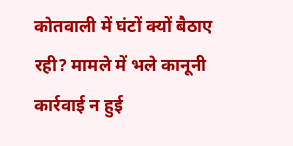कोतवाली में घंटों क्यों बैठाए रही? मामले में भले कानूनी कार्रवाई न हुई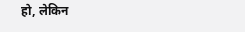हो, लेकिन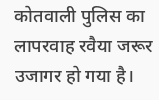कोतवाली पुलिस का लापरवाह रवैया जरूर उजागर हो गया है।